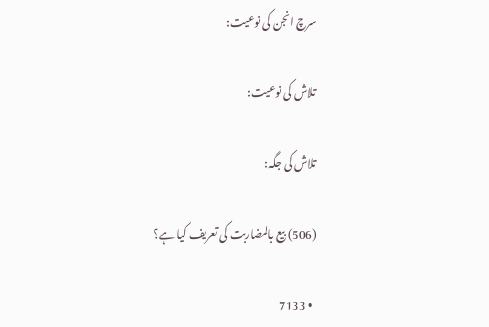سرچ انجن کی نوعیت:

تلاش کی نوعیت:

تلاش کی جگہ:

(506) بیع بالمضاربت کی تعریف کیا ہے؟

  • 7133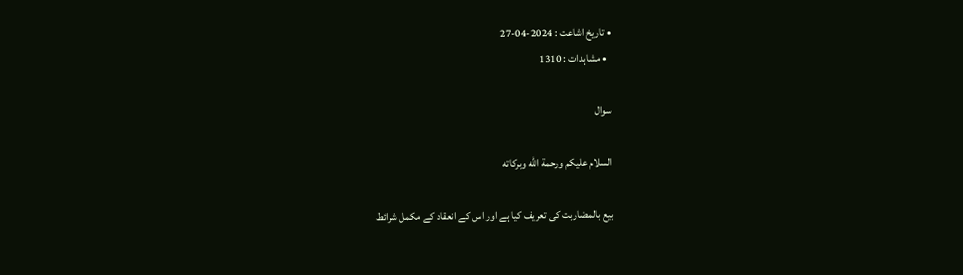• تاریخ اشاعت : 2024-04-27
  • مشاہدات : 1310

سوال

السلام عليكم ورحمة الله وبركاته

بیع بالمضاربت کی تعریف کیا ہے اور اس کے انعقاد کے مکمل شرائط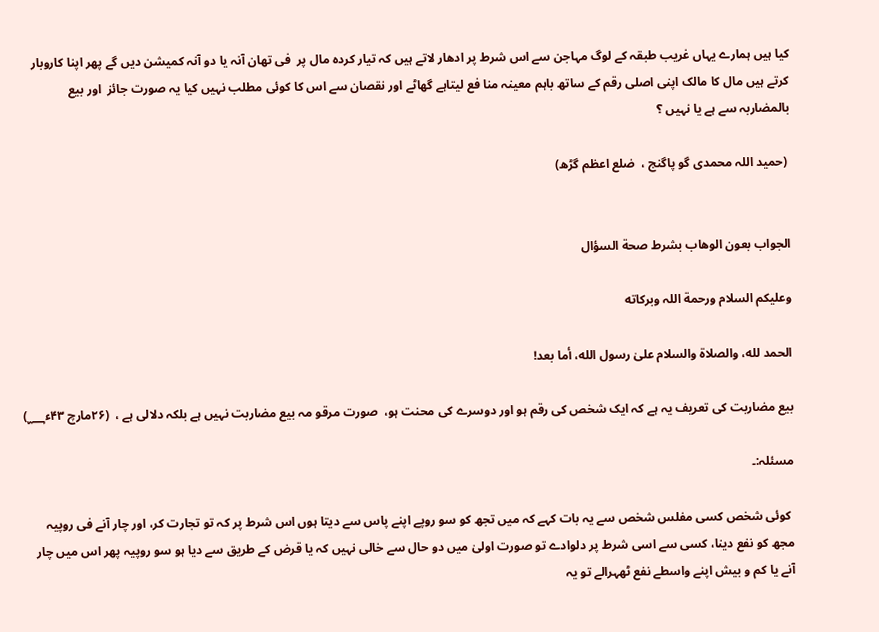کیا ہیں ہمارے یہاں غریب طبقہ کے لوگ مہاجن سے اس شرط پر ادھار لاتے ہیں کہ تیار کردہ مال پر  فی تھان آنہ یا دو آنہ کمیشن دیں گے پھر اپنا کاروبار کرتے ہیں مال کا مالک اپنی اصلی رقم کے ساتھ باہم معینہ منا فع لیتاہے گھاٹے اور نقصان سے اس کا کوئی مطلب نہیں کیا یہ صورت جائز  اور بیع بالمضاربہ سے ہے یا نہیں ؟

 (حمید اللہ محمدی گو پاگنج ،  ضلع اعظم گڑھ)


الجواب بعون الوهاب بشرط صحة السؤال

وعلیکم السلام ورحمة اللہ وبرکاته

الحمد لله، والصلاة والسلام علىٰ رسول الله، أما بعد!

بیع مضاربت کی تعریف یہ ہے کہ ایک شخص کی رقم ہو اور دوسرے کی محنت ہو،  صورت مرقو مہ بیع مضاربت نہیں ہے بلکہ دلالی ہے ،  (۲۶مارچ ۴۳ء؁)

مسئلہ:۔

 کوئی شخص کسی مفلس شخص سے یہ بات کہے کہ میں تجھ کو سو روپے اپنے پاس سے دیتا ہوں اس شرط پر کہ تو تجارت کر، اور چار آنے فی روپیہ مجھ کو نفع دینا، کسی سے اسی شرط پر دلوادے تو صورت اولیٰ میں دو حال سے خالی نہیں کہ یا قرض کے طریق سے دیا ہو سو روپیہ پھر اس میں چار آنے یا کم و بیش اپنے واسطے نفع ٹھہرالے تو یہ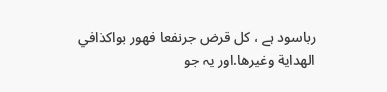رباسود ہے ، كل قرض جرنفعا فهور بواكذافي الهداية وغيرها.اور یہ جو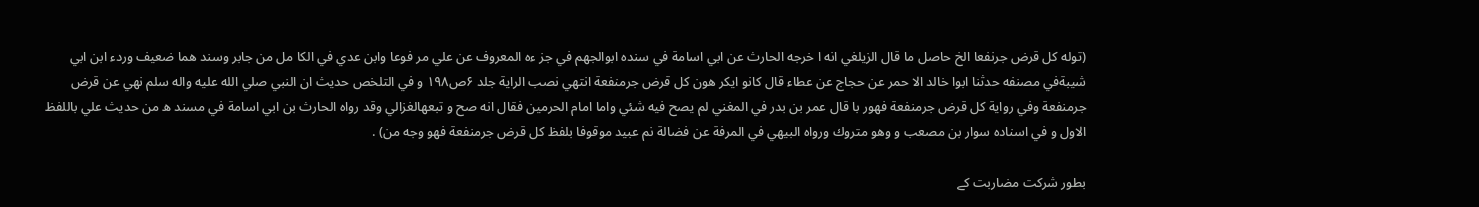(توله كل قرض جرنفعا الخ حاصل ما قال الزيلغي انه ا خرجه الحارث عن ابي اسامة في سنده ابوالجهم في جز ءه المعروف عن علي مر فوعا وابن عدي في الكا مل من جابر وسند هما ضعيف وردء ابن ابي شيبةفي مصنفه حدثنا ابوا خالد الا حمر عن حجاج عن عطاء قال كانو ايكر هون كل قرض جرمنفعة انتهي نصب الراية جلد ۶ص۱۹۸ و في التلخص حديث ان النبي صلي الله عليه واله سلم نهي عن قرض جرمنفعة وفي رواية كل قرض جرمنفعة فهور با قال عمر بن بدر في المغني لم يصح فيه شئي واما امام الحرمين فقال انه صح و تبعهالغزالي وقد رواه الحارث بن ابي اسامة في مسند ه من حديث علي باللفظ الاول و في اسناده سوار بن مصعب و وهو متروك ورواه البيهي في المرفة عن فضالة نم عبيد موقوفا بلفظ كل قرض جرمنفعة فهو وجه من) .

بطور شرکت مضاربت کے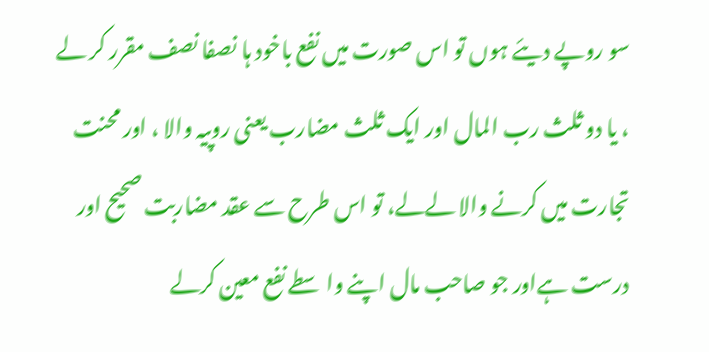سو روپے دیئے ہوں تو اس صورت میں نفع باخود ہا نصفا نصف مقرر کر لے ، یا دو ثلث رب المال اور ایک ثلث مضارب یعنی روپیہ والا ، اور محنت تجارت میں کرنے والا لےلے، تو اس طرح سے عقد مضاربت صحیح اور درست ہےاور جو صاحب مال اپنے واسطے نفع معین کرلے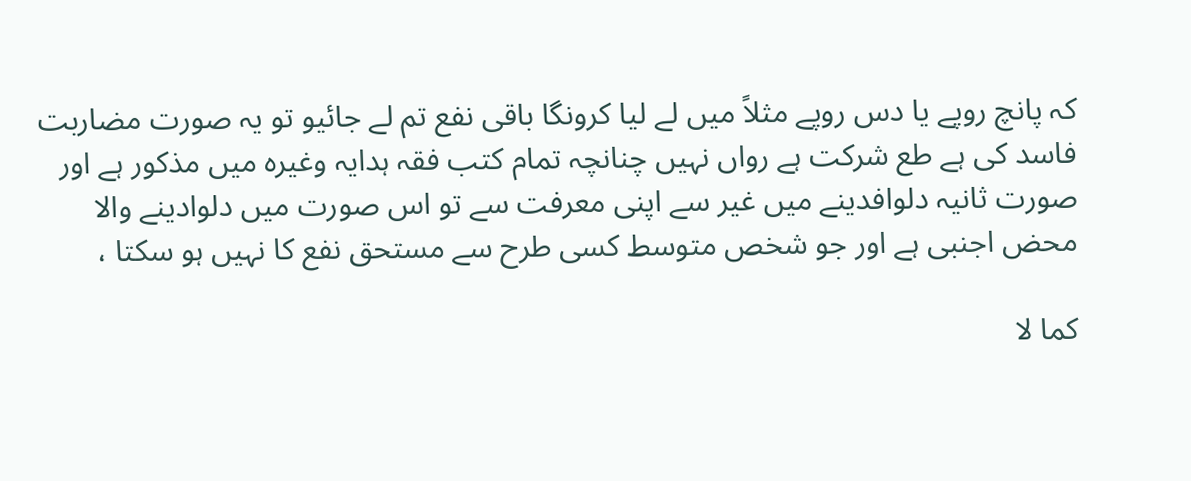کہ پانچ روپے یا دس روپے مثلاً میں لے لیا کرونگا باقی نفع تم لے جائیو تو یہ صورت مضاربت فاسد کی ہے طع شرکت ہے رواں نہیں چنانچہ تمام کتب فقہ ہدایہ وغیرہ میں مذکور ہے اور صورت ثانیہ دلوافدینے میں غیر سے اپنی معرفت سے تو اس صورت میں دلوادینے والا محض اجنبی ہے اور جو شخص متوسط کسی طرح سے مستحق نفع کا نہیں ہو سکتا ،

كما لا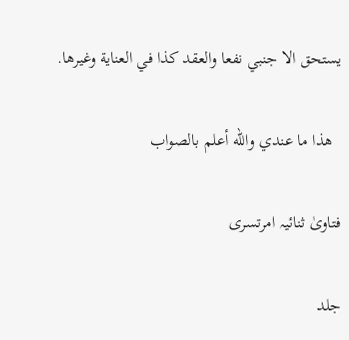يستحق الا جنبي نفعا والعقد كذا في العناية وغيرها.

  ھذا ما عندي والله أعلم بالصواب

فتاویٰ ثنائیہ امرتسری

جلد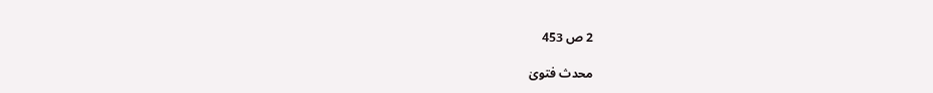2 ص 453

محدث فتویٰ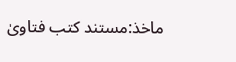ماخذ:مستند کتب فتاویٰ